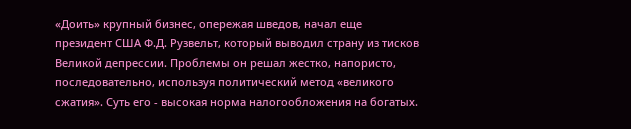«Доить» крупный бизнес, опережая шведов, начал еще президент США Ф.Д. Рузвельт, который выводил страну из тисков Великой депрессии. Проблемы он решал жестко, напористо, последовательно, используя политический метод «великого сжатия». Суть его - высокая норма налогообложения на богатых.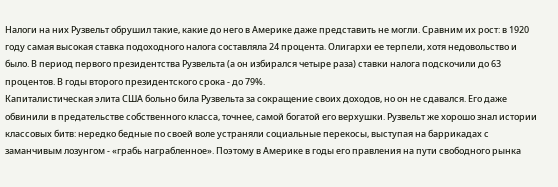Налоги на них Рузвельт обрушил такие, какие до него в Америке даже представить не могли. Сравним их рост: в 1920 году самая высокая ставка подоходного налога составляла 24 процента. Олигархи ее терпели, хотя недовольство и было. В период первого президентства Рузвельта (а он избирался четыре раза) ставки налога подскочили до 63 процентов. В годы второго президентского срока - до 79%.
Капиталистическая элита США больно била Рузвельта за сокращение своих доходов, но он не сдавался. Его даже обвинили в предательстве собственного класса, точнее, самой богатой его верхушки. Рузвельт же хорошо знал истории классовых битв: нередко бедные по своей воле устраняли социальные перекосы, выступая на баррикадах с заманчивым лозунгом - «грабь награбленное». Поэтому в Америке в годы его правления на пути свободного рынка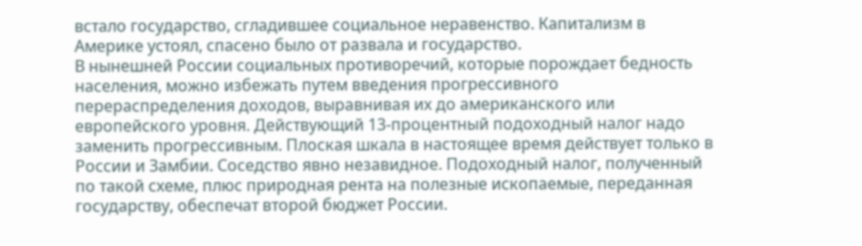встало государство, сгладившее социальное неравенство. Капитализм в Америке устоял, спасено было от развала и государство.
В нынешней России социальных противоречий, которые порождает бедность населения, можно избежать путем введения прогрессивного перераспределения доходов, выравнивая их до американского или европейского уровня. Действующий 13-процентный подоходный налог надо заменить прогрессивным. Плоская шкала в настоящее время действует только в России и Замбии. Соседство явно незавидное. Подоходный налог, полученный по такой схеме, плюс природная рента на полезные ископаемые, переданная государству, обеспечат второй бюджет России.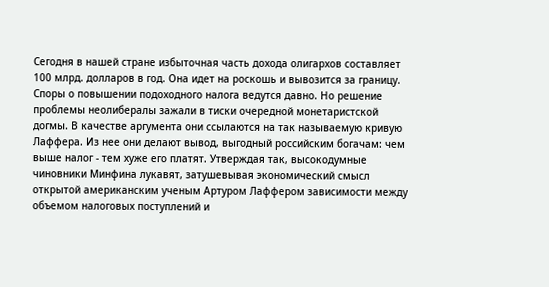Сегодня в нашей стране избыточная часть дохода олигархов составляет 100 млрд. долларов в год. Она идет на роскошь и вывозится за границу. Споры о повышении подоходного налога ведутся давно. Но решение проблемы неолибералы зажали в тиски очередной монетаристской догмы. В качестве аргумента они ссылаются на так называемую кривую Лаффера. Из нее они делают вывод, выгодный российским богачам: чем выше налог - тем хуже его платят. Утверждая так, высокодумные чиновники Минфина лукавят, затушевывая экономический смысл открытой американским ученым Артуром Лаффером зависимости между объемом налоговых поступлений и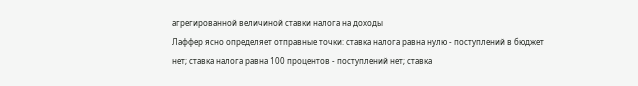агрегированной величиной ставки налога на доходы
Лаффер ясно определяет отправные точки: ставка налога равна нулю - поступлений в бюджет нет; ставка налога равна 100 процентов - поступлений нет; ставка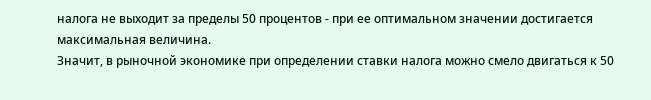налога не выходит за пределы 50 процентов - при ее оптимальном значении достигается максимальная величина.
Значит, в рыночной экономике при определении ставки налога можно смело двигаться к 50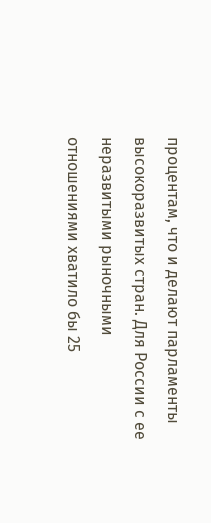процентам, что и делают парламенты высокоразвитых стран. Для России с ее неразвитыми рыночными отношениями хватило бы 25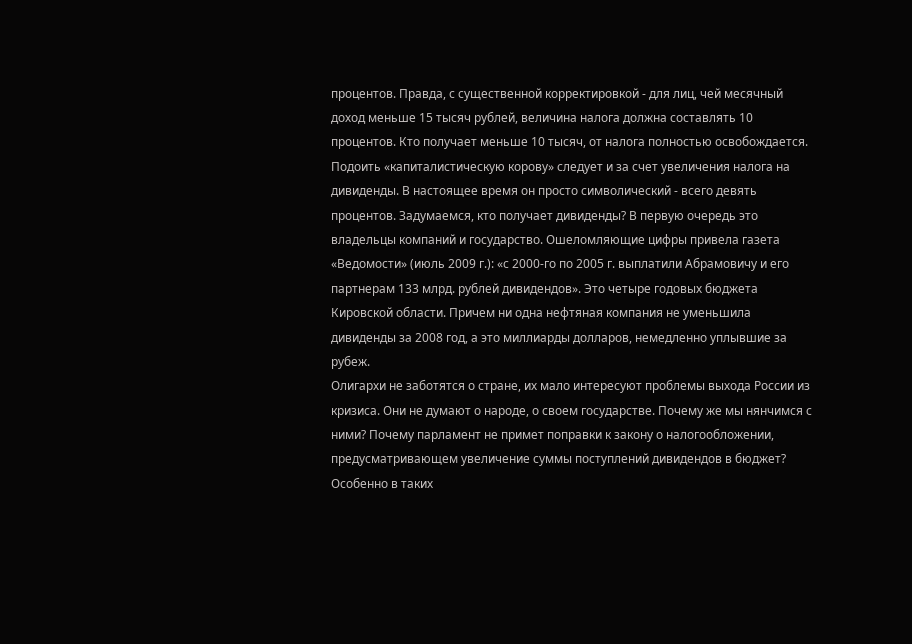процентов. Правда, с существенной корректировкой - для лиц, чей месячный доход меньше 15 тысяч рублей, величина налога должна составлять 10 процентов. Кто получает меньше 10 тысяч, от налога полностью освобождается.
Подоить «капиталистическую корову» следует и за счет увеличения налога на дивиденды. В настоящее время он просто символический - всего девять процентов. Задумаемся, кто получает дивиденды? В первую очередь это владельцы компаний и государство. Ошеломляющие цифры привела газета «Ведомости» (июль 2009 г.): «с 2000-го по 2005 г. выплатили Абрамовичу и его партнерам 133 млрд. рублей дивидендов». Это четыре годовых бюджета Кировской области. Причем ни одна нефтяная компания не уменьшила дивиденды за 2008 год, а это миллиарды долларов, немедленно уплывшие за рубеж.
Олигархи не заботятся о стране, их мало интересуют проблемы выхода России из кризиса. Они не думают о народе, о своем государстве. Почему же мы нянчимся с ними? Почему парламент не примет поправки к закону о налогообложении, предусматривающем увеличение суммы поступлений дивидендов в бюджет? Особенно в таких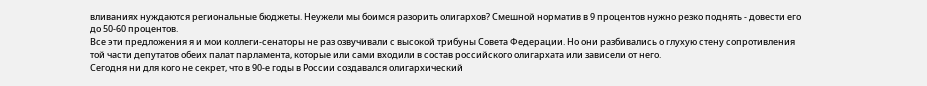вливаниях нуждаются региональные бюджеты. Неужели мы боимся разорить олигархов? Смешной норматив в 9 процентов нужно резко поднять - довести его до 50-60 процентов.
Все эти предложения я и мои коллеги-сенаторы не раз озвучивали с высокой трибуны Совета Федерации. Но они разбивались о глухую стену сопротивления той части депутатов обеих палат парламента, которые или сами входили в состав российского олигархата или зависели от него.
Сегодня ни для кого не секрет, что в 90-е годы в России создавался олигархический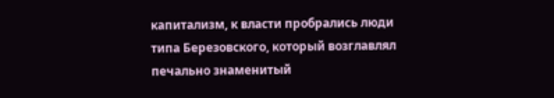капитализм, к власти пробрались люди типа Березовского, который возглавлял печально знаменитый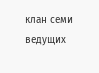клан семи ведущих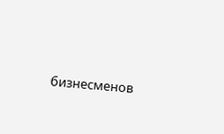бизнесменов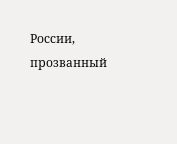России, прозванный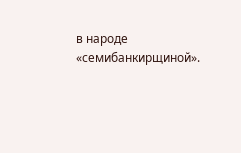в народе «семибанкирщиной».